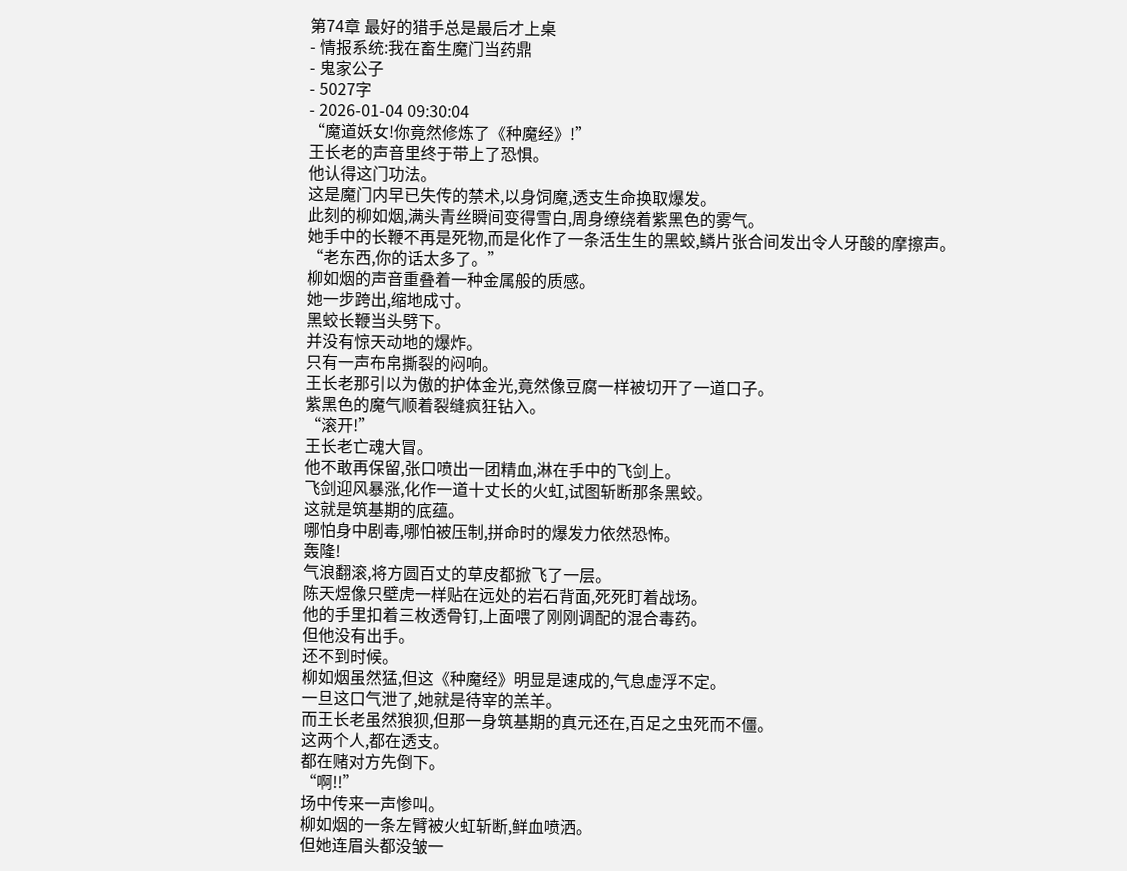第74章 最好的猎手总是最后才上桌
- 情报系统:我在畜生魔门当药鼎
- 鬼家公子
- 5027字
- 2026-01-04 09:30:04
“魔道妖女!你竟然修炼了《种魔经》!”
王长老的声音里终于带上了恐惧。
他认得这门功法。
这是魔门内早已失传的禁术,以身饲魔,透支生命换取爆发。
此刻的柳如烟,满头青丝瞬间变得雪白,周身缭绕着紫黑色的雾气。
她手中的长鞭不再是死物,而是化作了一条活生生的黑蛟,鳞片张合间发出令人牙酸的摩擦声。
“老东西,你的话太多了。”
柳如烟的声音重叠着一种金属般的质感。
她一步跨出,缩地成寸。
黑蛟长鞭当头劈下。
并没有惊天动地的爆炸。
只有一声布帛撕裂的闷响。
王长老那引以为傲的护体金光,竟然像豆腐一样被切开了一道口子。
紫黑色的魔气顺着裂缝疯狂钻入。
“滚开!”
王长老亡魂大冒。
他不敢再保留,张口喷出一团精血,淋在手中的飞剑上。
飞剑迎风暴涨,化作一道十丈长的火虹,试图斩断那条黑蛟。
这就是筑基期的底蕴。
哪怕身中剧毒,哪怕被压制,拼命时的爆发力依然恐怖。
轰隆!
气浪翻滚,将方圆百丈的草皮都掀飞了一层。
陈天煜像只壁虎一样贴在远处的岩石背面,死死盯着战场。
他的手里扣着三枚透骨钉,上面喂了刚刚调配的混合毒药。
但他没有出手。
还不到时候。
柳如烟虽然猛,但这《种魔经》明显是速成的,气息虚浮不定。
一旦这口气泄了,她就是待宰的羔羊。
而王长老虽然狼狈,但那一身筑基期的真元还在,百足之虫死而不僵。
这两个人,都在透支。
都在赌对方先倒下。
“啊!!”
场中传来一声惨叫。
柳如烟的一条左臂被火虹斩断,鲜血喷洒。
但她连眉头都没皱一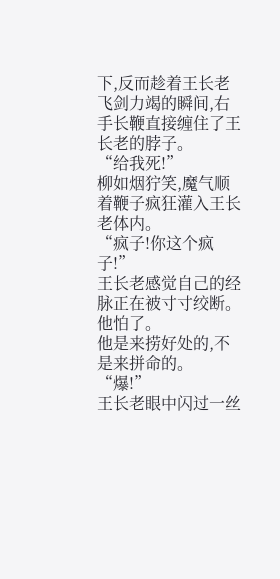下,反而趁着王长老飞剑力竭的瞬间,右手长鞭直接缠住了王长老的脖子。
“给我死!”
柳如烟狞笑,魔气顺着鞭子疯狂灌入王长老体内。
“疯子!你这个疯子!”
王长老感觉自己的经脉正在被寸寸绞断。
他怕了。
他是来捞好处的,不是来拼命的。
“爆!”
王长老眼中闪过一丝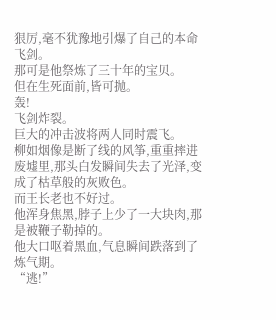狠厉,毫不犹豫地引爆了自己的本命飞剑。
那可是他祭炼了三十年的宝贝。
但在生死面前,皆可抛。
轰!
飞剑炸裂。
巨大的冲击波将两人同时震飞。
柳如烟像是断了线的风筝,重重摔进废墟里,那头白发瞬间失去了光泽,变成了枯草般的灰败色。
而王长老也不好过。
他浑身焦黑,脖子上少了一大块肉,那是被鞭子勒掉的。
他大口呕着黑血,气息瞬间跌落到了炼气期。
“逃!”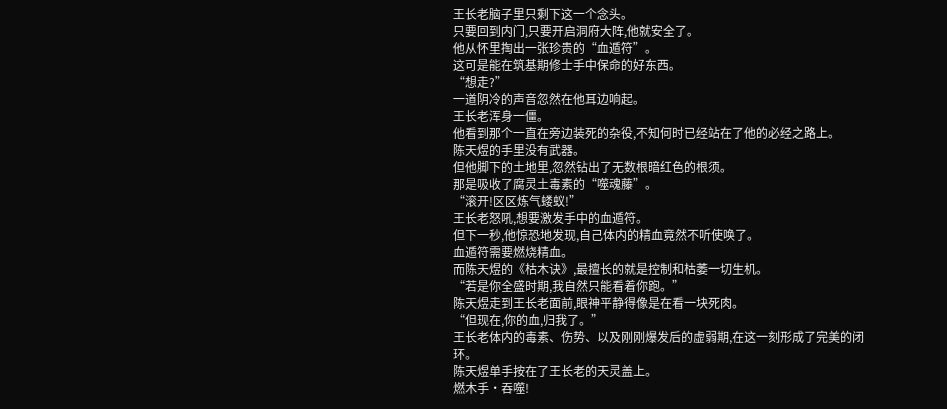王长老脑子里只剩下这一个念头。
只要回到内门,只要开启洞府大阵,他就安全了。
他从怀里掏出一张珍贵的“血遁符”。
这可是能在筑基期修士手中保命的好东西。
“想走?”
一道阴冷的声音忽然在他耳边响起。
王长老浑身一僵。
他看到那个一直在旁边装死的杂役,不知何时已经站在了他的必经之路上。
陈天煜的手里没有武器。
但他脚下的土地里,忽然钻出了无数根暗红色的根须。
那是吸收了腐灵土毒素的“噬魂藤”。
“滚开!区区炼气蝼蚁!”
王长老怒吼,想要激发手中的血遁符。
但下一秒,他惊恐地发现,自己体内的精血竟然不听使唤了。
血遁符需要燃烧精血。
而陈天煜的《枯木诀》,最擅长的就是控制和枯萎一切生机。
“若是你全盛时期,我自然只能看着你跑。”
陈天煜走到王长老面前,眼神平静得像是在看一块死肉。
“但现在,你的血,归我了。”
王长老体内的毒素、伤势、以及刚刚爆发后的虚弱期,在这一刻形成了完美的闭环。
陈天煜单手按在了王长老的天灵盖上。
燃木手·吞噬!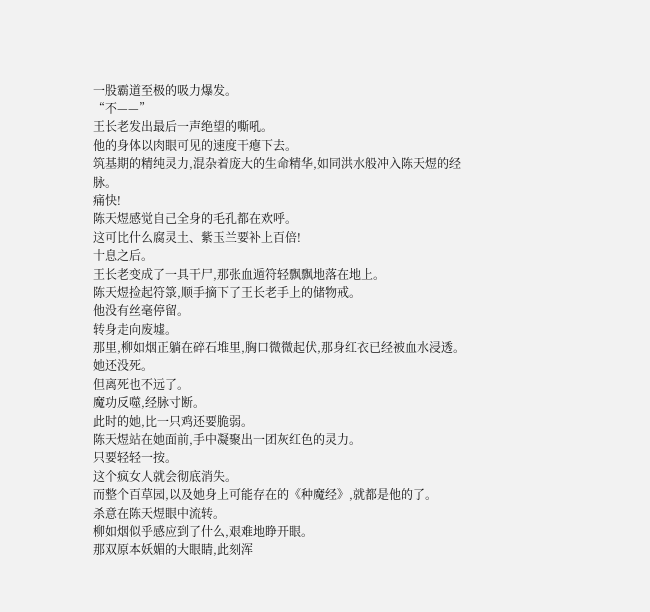一股霸道至极的吸力爆发。
“不——”
王长老发出最后一声绝望的嘶吼。
他的身体以肉眼可见的速度干瘪下去。
筑基期的精纯灵力,混杂着庞大的生命精华,如同洪水般冲入陈天煜的经脉。
痛快!
陈天煜感觉自己全身的毛孔都在欢呼。
这可比什么腐灵土、紫玉兰要补上百倍!
十息之后。
王长老变成了一具干尸,那张血遁符轻飘飘地落在地上。
陈天煜捡起符箓,顺手摘下了王长老手上的储物戒。
他没有丝毫停留。
转身走向废墟。
那里,柳如烟正躺在碎石堆里,胸口微微起伏,那身红衣已经被血水浸透。
她还没死。
但离死也不远了。
魔功反噬,经脉寸断。
此时的她,比一只鸡还要脆弱。
陈天煜站在她面前,手中凝聚出一团灰红色的灵力。
只要轻轻一按。
这个疯女人就会彻底消失。
而整个百草园,以及她身上可能存在的《种魔经》,就都是他的了。
杀意在陈天煜眼中流转。
柳如烟似乎感应到了什么,艰难地睁开眼。
那双原本妖媚的大眼睛,此刻浑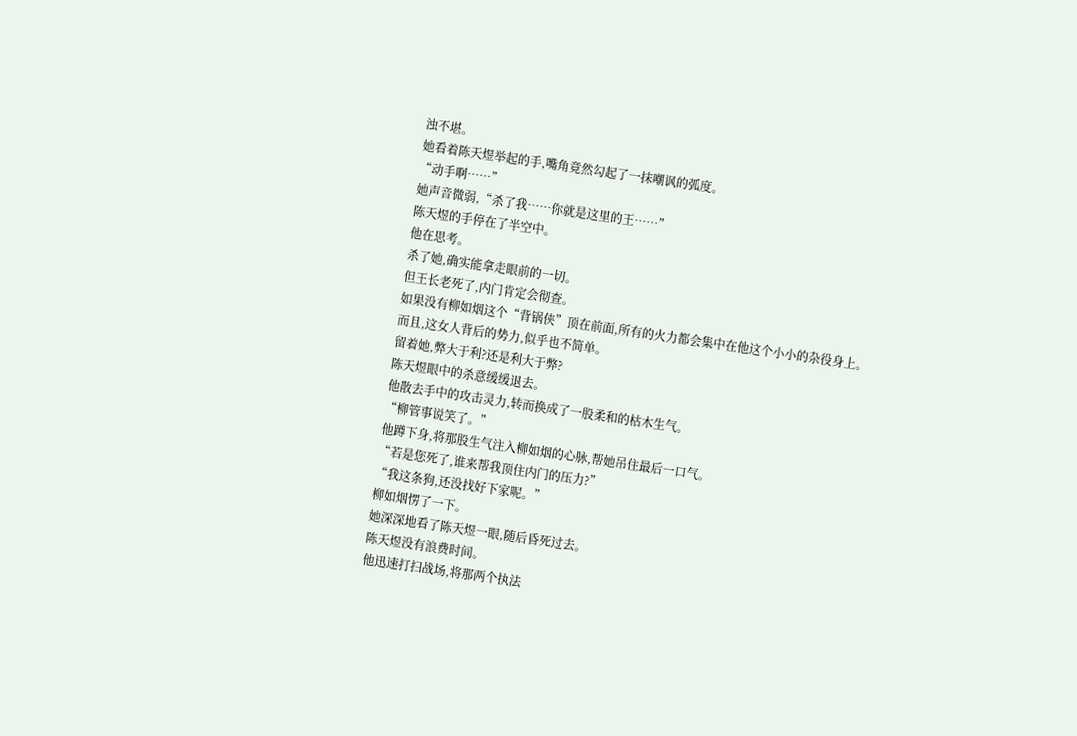浊不堪。
她看着陈天煜举起的手,嘴角竟然勾起了一抹嘲讽的弧度。
“动手啊……”
她声音微弱,“杀了我……你就是这里的王……”
陈天煜的手停在了半空中。
他在思考。
杀了她,确实能拿走眼前的一切。
但王长老死了,内门肯定会彻查。
如果没有柳如烟这个“背锅侠”顶在前面,所有的火力都会集中在他这个小小的杂役身上。
而且,这女人背后的势力,似乎也不简单。
留着她,弊大于利?还是利大于弊?
陈天煜眼中的杀意缓缓退去。
他散去手中的攻击灵力,转而换成了一股柔和的枯木生气。
“柳管事说笑了。”
他蹲下身,将那股生气注入柳如烟的心脉,帮她吊住最后一口气。
“若是您死了,谁来帮我顶住内门的压力?”
“我这条狗,还没找好下家呢。”
柳如烟愣了一下。
她深深地看了陈天煜一眼,随后昏死过去。
陈天煜没有浪费时间。
他迅速打扫战场,将那两个执法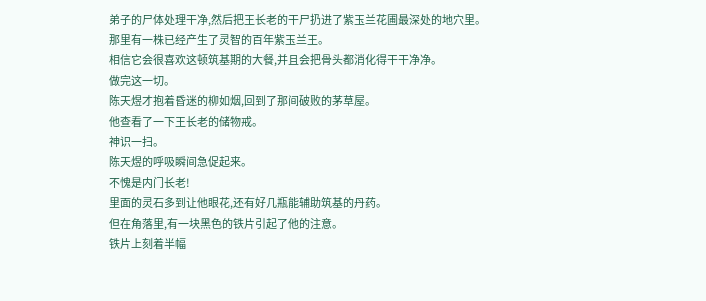弟子的尸体处理干净,然后把王长老的干尸扔进了紫玉兰花圃最深处的地穴里。
那里有一株已经产生了灵智的百年紫玉兰王。
相信它会很喜欢这顿筑基期的大餐,并且会把骨头都消化得干干净净。
做完这一切。
陈天煜才抱着昏迷的柳如烟,回到了那间破败的茅草屋。
他查看了一下王长老的储物戒。
神识一扫。
陈天煜的呼吸瞬间急促起来。
不愧是内门长老!
里面的灵石多到让他眼花,还有好几瓶能辅助筑基的丹药。
但在角落里,有一块黑色的铁片引起了他的注意。
铁片上刻着半幅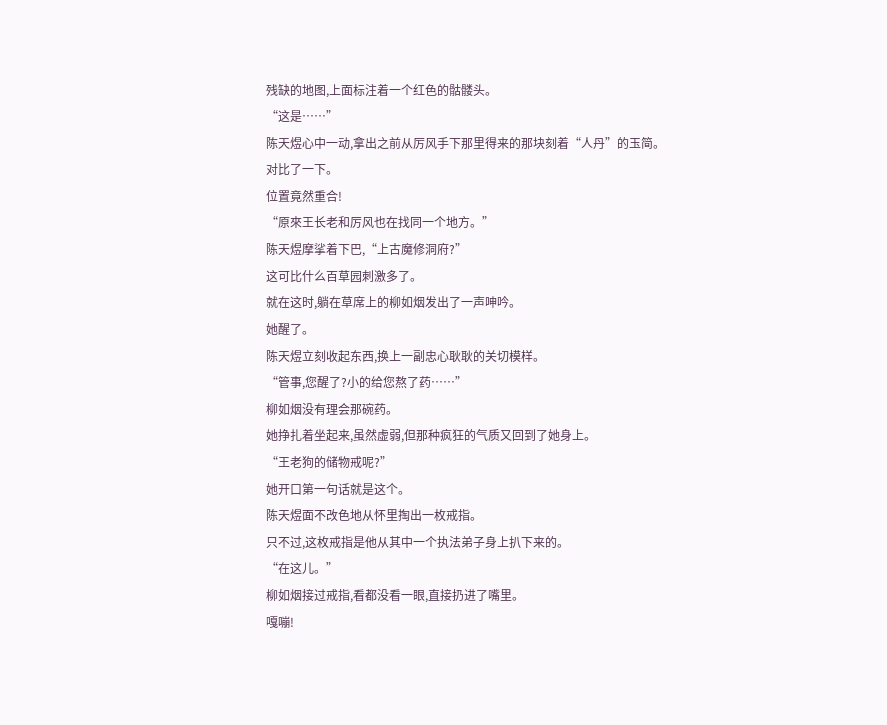残缺的地图,上面标注着一个红色的骷髅头。
“这是……”
陈天煜心中一动,拿出之前从厉风手下那里得来的那块刻着“人丹”的玉简。
对比了一下。
位置竟然重合!
“原來王长老和厉风也在找同一个地方。”
陈天煜摩挲着下巴,“上古魔修洞府?”
这可比什么百草园刺激多了。
就在这时,躺在草席上的柳如烟发出了一声呻吟。
她醒了。
陈天煜立刻收起东西,换上一副忠心耿耿的关切模样。
“管事,您醒了?小的给您熬了药……”
柳如烟没有理会那碗药。
她挣扎着坐起来,虽然虚弱,但那种疯狂的气质又回到了她身上。
“王老狗的储物戒呢?”
她开口第一句话就是这个。
陈天煜面不改色地从怀里掏出一枚戒指。
只不过,这枚戒指是他从其中一个执法弟子身上扒下来的。
“在这儿。”
柳如烟接过戒指,看都没看一眼,直接扔进了嘴里。
嘎嘣!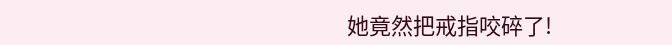她竟然把戒指咬碎了!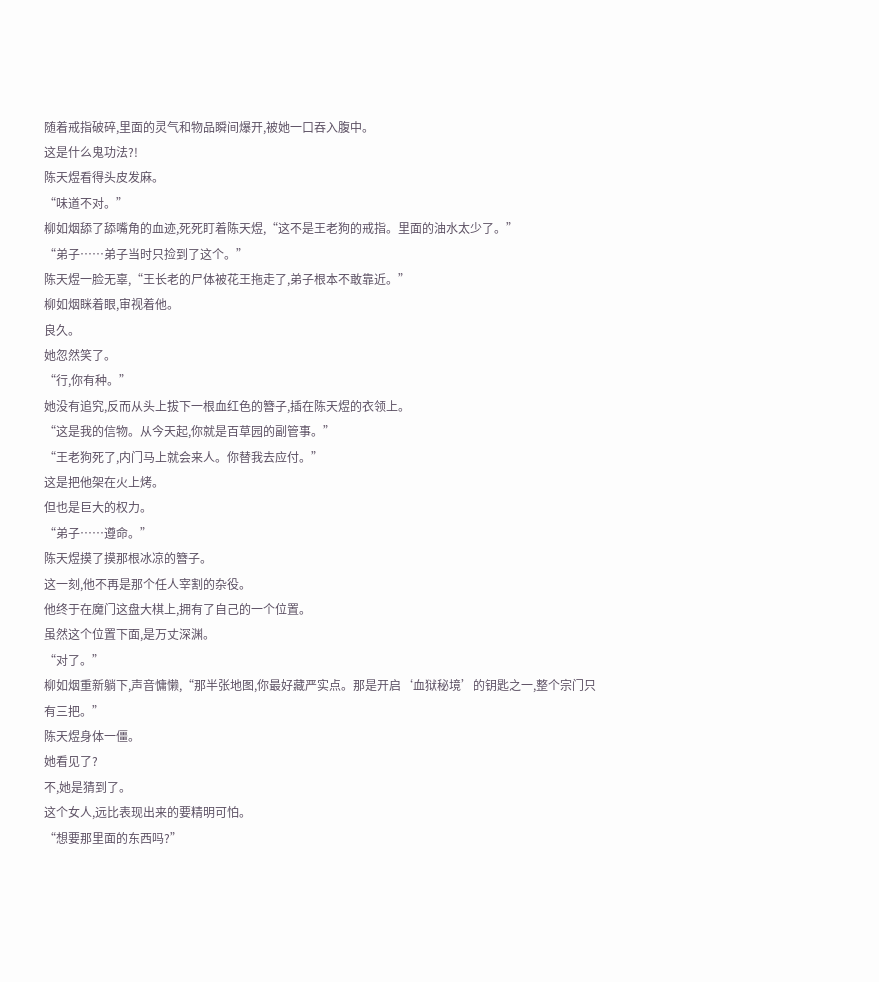随着戒指破碎,里面的灵气和物品瞬间爆开,被她一口吞入腹中。
这是什么鬼功法?!
陈天煜看得头皮发麻。
“味道不对。”
柳如烟舔了舔嘴角的血迹,死死盯着陈天煜,“这不是王老狗的戒指。里面的油水太少了。”
“弟子……弟子当时只捡到了这个。”
陈天煜一脸无辜,“王长老的尸体被花王拖走了,弟子根本不敢靠近。”
柳如烟眯着眼,审视着他。
良久。
她忽然笑了。
“行,你有种。”
她没有追究,反而从头上拔下一根血红色的簪子,插在陈天煜的衣领上。
“这是我的信物。从今天起,你就是百草园的副管事。”
“王老狗死了,内门马上就会来人。你替我去应付。”
这是把他架在火上烤。
但也是巨大的权力。
“弟子……遵命。”
陈天煜摸了摸那根冰凉的簪子。
这一刻,他不再是那个任人宰割的杂役。
他终于在魔门这盘大棋上,拥有了自己的一个位置。
虽然这个位置下面,是万丈深渊。
“对了。”
柳如烟重新躺下,声音慵懒,“那半张地图,你最好藏严实点。那是开启‘血狱秘境’的钥匙之一,整个宗门只有三把。”
陈天煜身体一僵。
她看见了?
不,她是猜到了。
这个女人,远比表现出来的要精明可怕。
“想要那里面的东西吗?”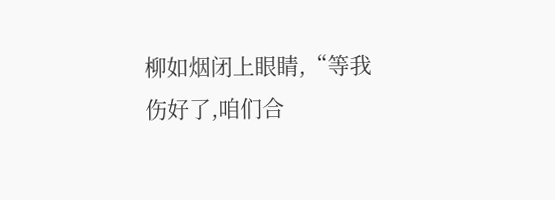柳如烟闭上眼睛,“等我伤好了,咱们合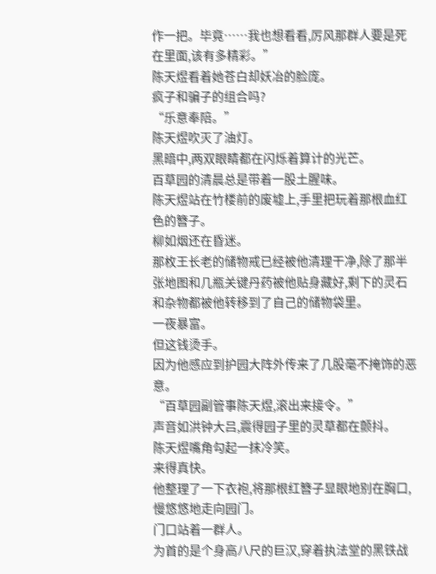作一把。毕竟……我也想看看,厉风那群人要是死在里面,该有多精彩。”
陈天煜看着她苍白却妖冶的脸庞。
疯子和骗子的组合吗?
“乐意奉陪。”
陈天煜吹灭了油灯。
黑暗中,两双眼睛都在闪烁着算计的光芒。
百草园的清晨总是带着一股土腥味。
陈天煜站在竹楼前的废墟上,手里把玩着那根血红色的簪子。
柳如烟还在昏迷。
那枚王长老的储物戒已经被他清理干净,除了那半张地图和几瓶关键丹药被他贴身藏好,剩下的灵石和杂物都被他转移到了自己的储物袋里。
一夜暴富。
但这钱烫手。
因为他感应到护园大阵外传来了几股毫不掩饰的恶意。
“百草园副管事陈天煜,滚出来接令。”
声音如洪钟大吕,震得园子里的灵草都在颤抖。
陈天煜嘴角勾起一抹冷笑。
来得真快。
他整理了一下衣袍,将那根红簪子显眼地别在胸口,慢悠悠地走向园门。
门口站着一群人。
为首的是个身高八尺的巨汉,穿着执法堂的黑铁战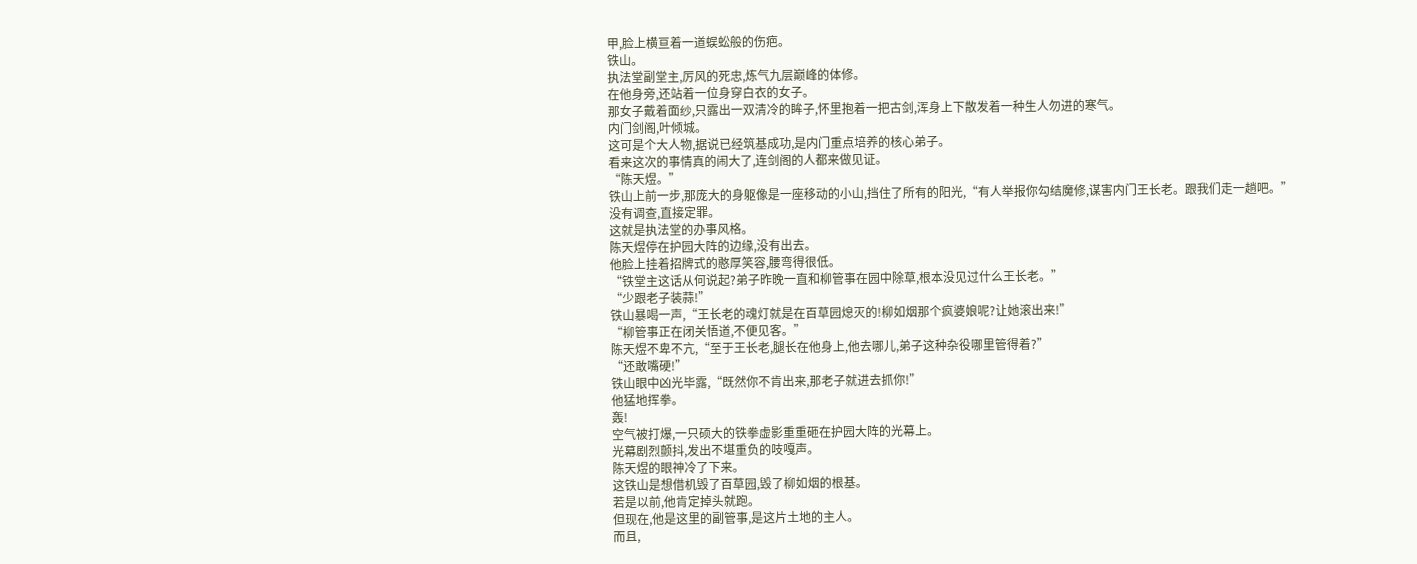甲,脸上横亘着一道蜈蚣般的伤疤。
铁山。
执法堂副堂主,厉风的死忠,炼气九层巅峰的体修。
在他身旁,还站着一位身穿白衣的女子。
那女子戴着面纱,只露出一双清冷的眸子,怀里抱着一把古剑,浑身上下散发着一种生人勿进的寒气。
内门剑阁,叶倾城。
这可是个大人物,据说已经筑基成功,是内门重点培养的核心弟子。
看来这次的事情真的闹大了,连剑阁的人都来做见证。
“陈天煜。”
铁山上前一步,那庞大的身躯像是一座移动的小山,挡住了所有的阳光,“有人举报你勾结魔修,谋害内门王长老。跟我们走一趟吧。”
没有调查,直接定罪。
这就是执法堂的办事风格。
陈天煜停在护园大阵的边缘,没有出去。
他脸上挂着招牌式的憨厚笑容,腰弯得很低。
“铁堂主这话从何说起?弟子昨晚一直和柳管事在园中除草,根本没见过什么王长老。”
“少跟老子装蒜!”
铁山暴喝一声,“王长老的魂灯就是在百草园熄灭的!柳如烟那个疯婆娘呢?让她滚出来!”
“柳管事正在闭关悟道,不便见客。”
陈天煜不卑不亢,“至于王长老,腿长在他身上,他去哪儿,弟子这种杂役哪里管得着?”
“还敢嘴硬!”
铁山眼中凶光毕露,“既然你不肯出来,那老子就进去抓你!”
他猛地挥拳。
轰!
空气被打爆,一只硕大的铁拳虚影重重砸在护园大阵的光幕上。
光幕剧烈颤抖,发出不堪重负的吱嘎声。
陈天煜的眼神冷了下来。
这铁山是想借机毁了百草园,毁了柳如烟的根基。
若是以前,他肯定掉头就跑。
但现在,他是这里的副管事,是这片土地的主人。
而且,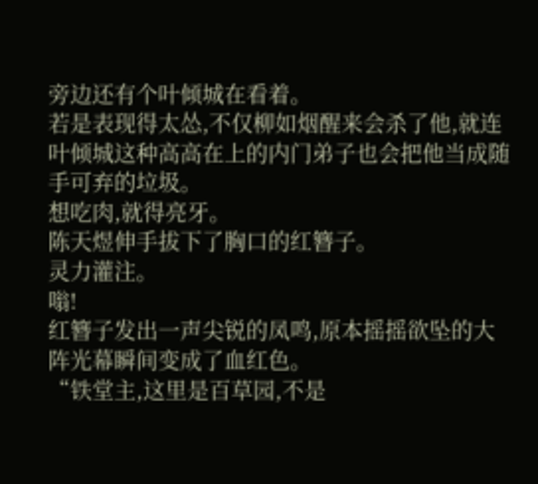旁边还有个叶倾城在看着。
若是表现得太怂,不仅柳如烟醒来会杀了他,就连叶倾城这种高高在上的内门弟子也会把他当成随手可弃的垃圾。
想吃肉,就得亮牙。
陈天煜伸手拔下了胸口的红簪子。
灵力灌注。
嗡!
红簪子发出一声尖锐的凤鸣,原本摇摇欲坠的大阵光幕瞬间变成了血红色。
“铁堂主,这里是百草园,不是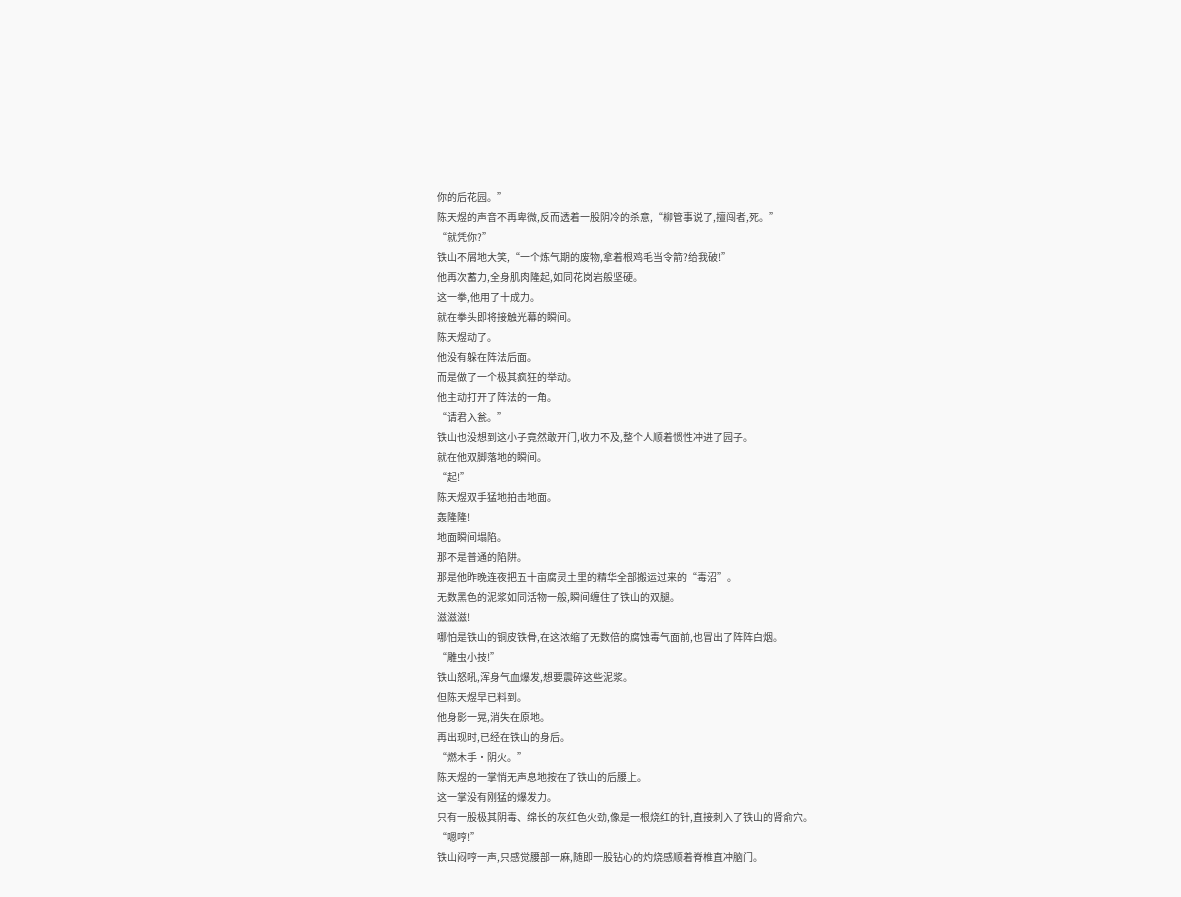你的后花园。”
陈天煜的声音不再卑微,反而透着一股阴冷的杀意,“柳管事说了,擅闯者,死。”
“就凭你?”
铁山不屑地大笑,“一个炼气期的废物,拿着根鸡毛当令箭?给我破!”
他再次蓄力,全身肌肉隆起,如同花岗岩般坚硬。
这一拳,他用了十成力。
就在拳头即将接触光幕的瞬间。
陈天煜动了。
他没有躲在阵法后面。
而是做了一个极其疯狂的举动。
他主动打开了阵法的一角。
“请君入瓮。”
铁山也没想到这小子竟然敢开门,收力不及,整个人顺着惯性冲进了园子。
就在他双脚落地的瞬间。
“起!”
陈天煜双手猛地拍击地面。
轰隆隆!
地面瞬间塌陷。
那不是普通的陷阱。
那是他昨晚连夜把五十亩腐灵土里的精华全部搬运过来的“毒沼”。
无数黑色的泥浆如同活物一般,瞬间缠住了铁山的双腿。
滋滋滋!
哪怕是铁山的铜皮铁骨,在这浓缩了无数倍的腐蚀毒气面前,也冒出了阵阵白烟。
“雕虫小技!”
铁山怒吼,浑身气血爆发,想要震碎这些泥浆。
但陈天煜早已料到。
他身影一晃,消失在原地。
再出现时,已经在铁山的身后。
“燃木手·阴火。”
陈天煜的一掌悄无声息地按在了铁山的后腰上。
这一掌没有刚猛的爆发力。
只有一股极其阴毒、绵长的灰红色火劲,像是一根烧红的针,直接刺入了铁山的肾俞穴。
“嗯哼!”
铁山闷哼一声,只感觉腰部一麻,随即一股钻心的灼烧感顺着脊椎直冲脑门。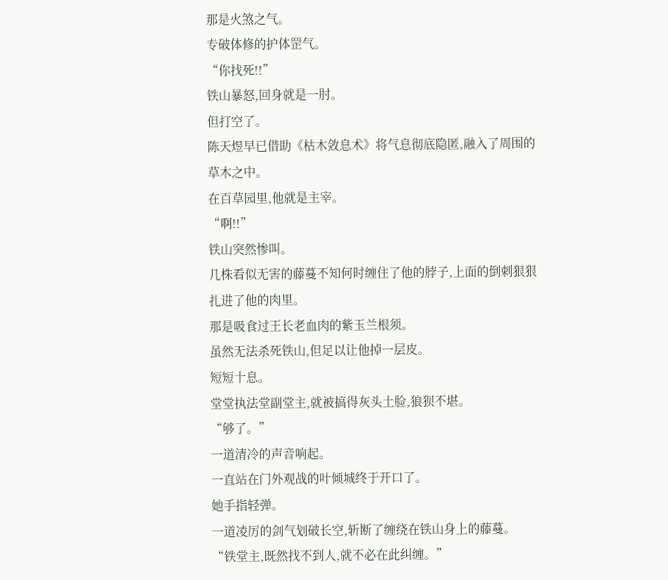那是火煞之气。
专破体修的护体罡气。
“你找死!!”
铁山暴怒,回身就是一肘。
但打空了。
陈天煜早已借助《枯木敛息术》将气息彻底隐匿,融入了周围的草木之中。
在百草园里,他就是主宰。
“啊!!”
铁山突然惨叫。
几株看似无害的藤蔓不知何时缠住了他的脖子,上面的倒刺狠狠扎进了他的肉里。
那是吸食过王长老血肉的紫玉兰根须。
虽然无法杀死铁山,但足以让他掉一层皮。
短短十息。
堂堂执法堂副堂主,就被搞得灰头土脸,狼狈不堪。
“够了。”
一道清冷的声音响起。
一直站在门外观战的叶倾城终于开口了。
她手指轻弹。
一道凌厉的剑气划破长空,斩断了缠绕在铁山身上的藤蔓。
“铁堂主,既然找不到人,就不必在此纠缠。”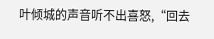叶倾城的声音听不出喜怒,“回去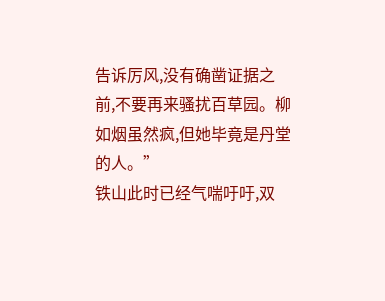告诉厉风,没有确凿证据之前,不要再来骚扰百草园。柳如烟虽然疯,但她毕竟是丹堂的人。”
铁山此时已经气喘吁吁,双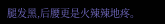腿发黑,后腰更是火辣辣地疼。